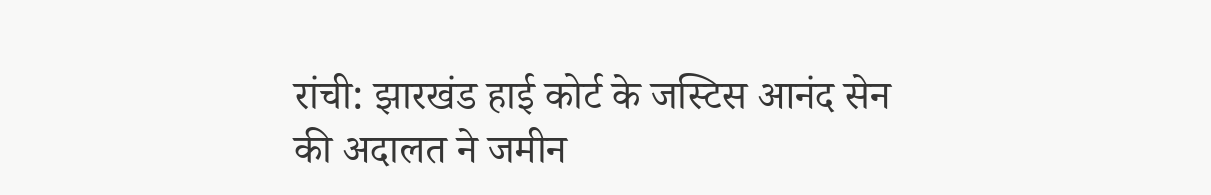रांची: झारखंड हाई कोर्ट के जस्टिस आनंद सेन की अदालत ने जमीन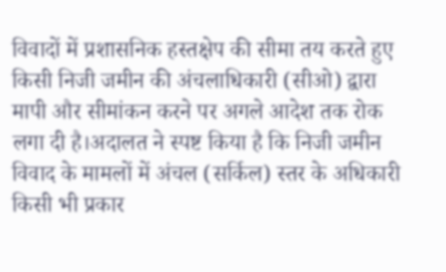विवादों में प्रशासनिक हस्तक्षेप की सीमा तय करते हुए किसी निजी जमीन की अंचलाधिकारी (सीओ) द्वारा मापी और सीमांकन करने पर अगले आदेश तक रोक लगा दी है।अदालत ने स्पष्ट किया है कि निजी जमीन विवाद के मामलों में अंचल (सर्किल) स्तर के अधिकारी किसी भी प्रकार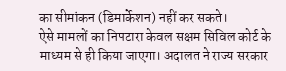का सीमांकन (डिमार्केशन) नहीं कर सकते।
ऐसे मामलों का निपटारा केवल सक्षम सिविल कोर्ट के माध्यम से ही किया जाएगा। अदालत ने राज्य सरकार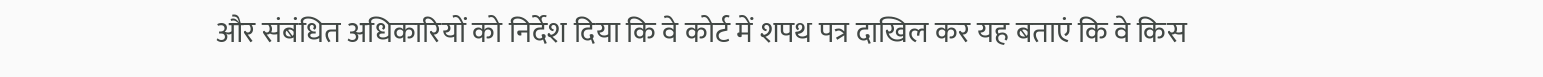और संबंधित अधिकारियों को निर्देश दिया कि वे कोर्ट में शपथ पत्र दाखिल कर यह बताएं कि वे किस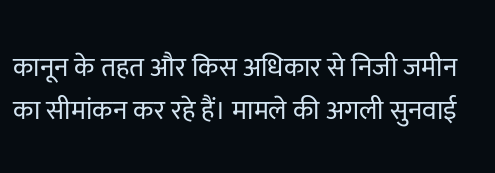कानून के तहत और किस अधिकार से निजी जमीन का सीमांकन कर रहे हैं। मामले की अगली सुनवाई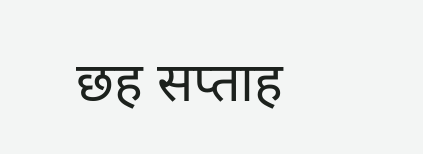छह सप्ताह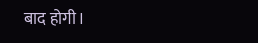बाद होगी।